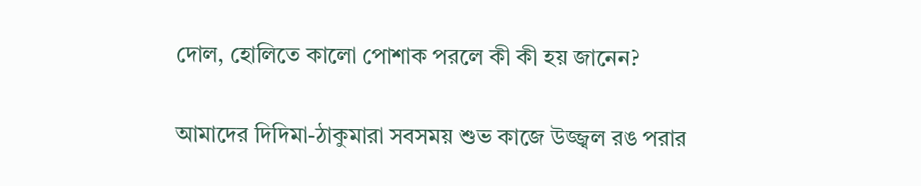দোল, হোলিতে কালো পোশাক পরলে কী কী হয় জানেন?

আমাদের দিদিমা-ঠাকুমারা সবসময় শুভ কাজে উজ্জ্বল রঙ পরার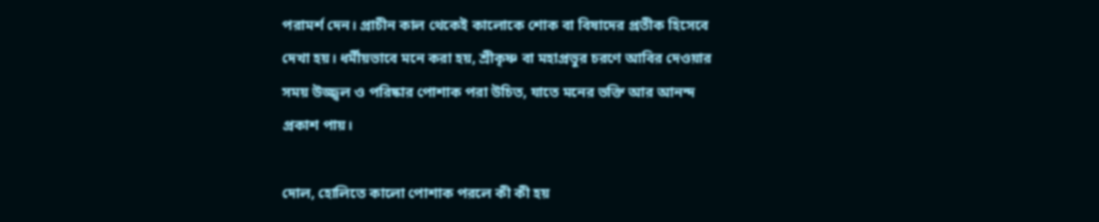পরামর্শ দেন। প্রাচীন কাল থেকেই কালোকে শোক বা বিষাদের প্রতীক হিসেবে দেখা হয়। ধর্মীয়ভাবে মনে করা হয়, শ্রীকৃষ্ণ বা মহাপ্রভুর চরণে আবির দেওয়ার সময় উজ্জ্বল ও পরিষ্কার পোশাক পরা উচিত, যাতে মনের ভক্তি আর আনন্দ প্রকাশ পায়।

দোল, হোলিতে কালো পোশাক পরলে কী কী হয়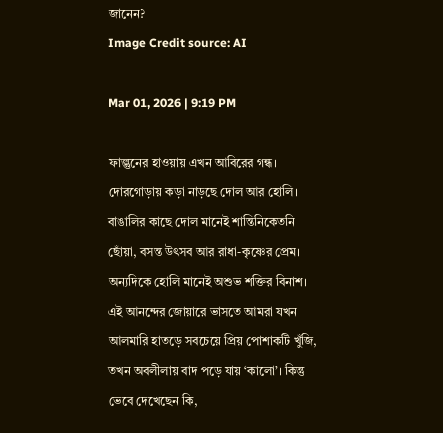জানেন?
Image Credit source: AI

Mar 01, 2026 | 9:19 PM

ফাল্গুনের হাওয়ায় এখন আবিরের গন্ধ। দোরগোড়ায় কড়া নাড়ছে দোল আর হোলি। বাঙালির কাছে দোল মানেই শান্তিনিকেতনি ছোঁয়া, বসন্ত উৎসব আর রাধা-কৃষ্ণের প্রেম। অন্যদিকে হোলি মানেই অশুভ শক্তির বিনাশ। এই আনন্দের জোয়ারে ভাসতে আমরা যখন আলমারি হাতড়ে সবচেয়ে প্রিয় পোশাকটি খুঁজি, তখন অবলীলায় বাদ পড়ে যায় ‘কালো’। কিন্তু ভেবে দেখেছেন কি,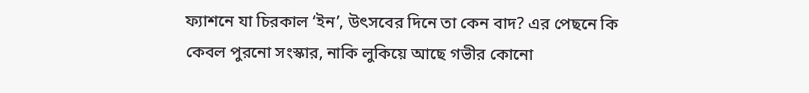ফ্যাশনে যা চিরকাল ‘ইন’, উৎসবের দিনে তা কেন বাদ? এর পেছনে কি কেবল পুরনো সংস্কার, নাকি লুকিয়ে আছে গভীর কোনো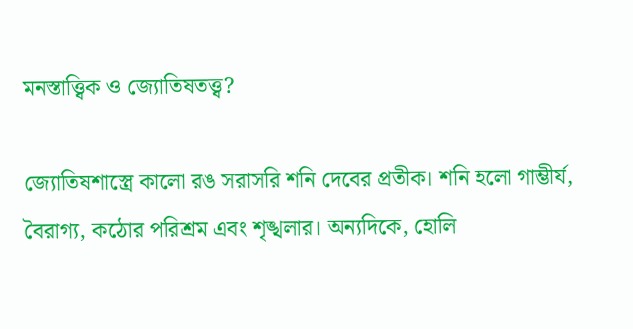মনস্তাত্ত্বিক ও জ্যোতিষতত্ত্ব?

জ্যোতিষশাস্ত্রে কালো রঙ সরাসরি শনি দেবের প্রতীক। শনি হলো গাম্ভীর্য, বৈরাগ্য, কঠোর পরিশ্রম এবং শৃঙ্খলার। অন্যদিকে, হোলি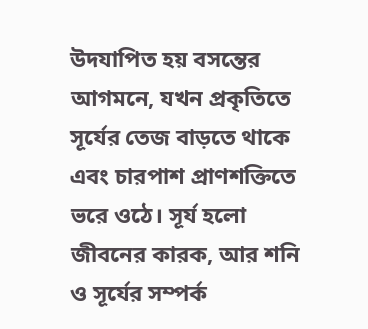উদযাপিত হয় বসন্তের আগমনে, যখন প্রকৃতিতে সূর্যের তেজ বাড়তে থাকে এবং চারপাশ প্রাণশক্তিতে ভরে ওঠে। সূর্য হলো জীবনের কারক, আর শনি ও সূর্যের সম্পর্ক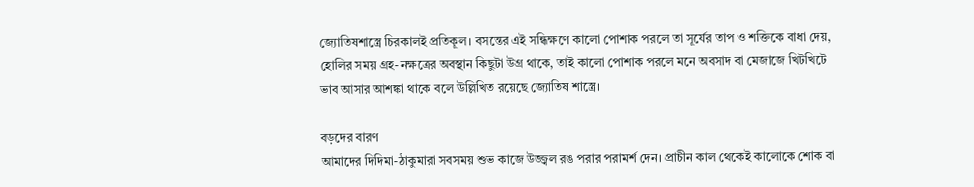জ্যোতিষশাস্ত্রে চিরকালই প্রতিকূল। বসন্তের এই সন্ধিক্ষণে কালো পোশাক পরলে তা সূর্যের তাপ ও শক্তিকে বাধা দেয়, হোলির সময় গ্রহ-নক্ষত্রের অবস্থান কিছুটা উগ্র থাকে, তাই কালো পোশাক পরলে মনে অবসাদ বা মেজাজে খিটখিটে ভাব আসার আশঙ্কা থাকে বলে উল্লিখিত রয়েছে জ্যোতিষ শাস্ত্রে।

বড়দের বারণ
আমাদের দিদিমা-ঠাকুমারা সবসময় শুভ কাজে উজ্জ্বল রঙ পরার পরামর্শ দেন। প্রাচীন কাল থেকেই কালোকে শোক বা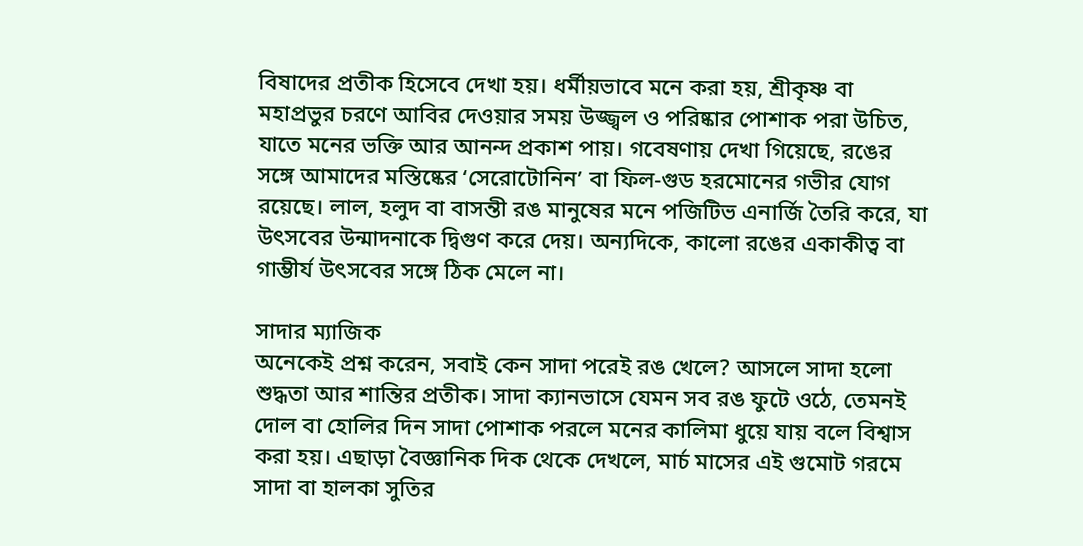বিষাদের প্রতীক হিসেবে দেখা হয়। ধর্মীয়ভাবে মনে করা হয়, শ্রীকৃষ্ণ বা মহাপ্রভুর চরণে আবির দেওয়ার সময় উজ্জ্বল ও পরিষ্কার পোশাক পরা উচিত, যাতে মনের ভক্তি আর আনন্দ প্রকাশ পায়। গবেষণায় দেখা গিয়েছে, রঙের সঙ্গে আমাদের মস্তিষ্কের ‘সেরোটোনিন’ বা ফিল-গুড হরমোনের গভীর যোগ রয়েছে। লাল, হলুদ বা বাসন্তী রঙ মানুষের মনে পজিটিভ এনার্জি তৈরি করে, যা উৎসবের উন্মাদনাকে দ্বিগুণ করে দেয়। অন্যদিকে, কালো রঙের একাকীত্ব বা গাম্ভীর্য উৎসবের সঙ্গে ঠিক মেলে না।

সাদার ম্যাজিক
অনেকেই প্রশ্ন করেন, সবাই কেন সাদা পরেই রঙ খেলে? আসলে সাদা হলো শুদ্ধতা আর শান্তির প্রতীক। সাদা ক্যানভাসে যেমন সব রঙ ফুটে ওঠে, তেমনই দোল বা হোলির দিন সাদা পোশাক পরলে মনের কালিমা ধুয়ে যায় বলে বিশ্বাস করা হয়। এছাড়া বৈজ্ঞানিক দিক থেকে দেখলে, মার্চ মাসের এই গুমোট গরমে সাদা বা হালকা সুতির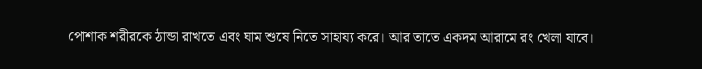পোশাক শরীরকে ঠান্ডা রাখতে এবং ঘাম শুষে নিতে সাহায্য করে। আর তাতে একদম আরামে রং খেলা যাবে।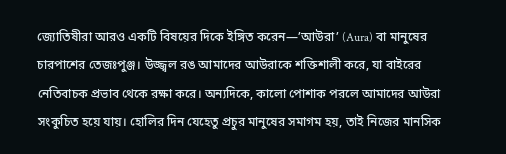জ্যোতিষীরা আরও একটি বিষয়ের দিকে ইঙ্গিত করেন—’আউরা’ (Aura) বা মানুষের চারপাশের তেজঃপুঞ্জ। উজ্জ্বল রঙ আমাদের আউরাকে শক্তিশালী করে, যা বাইরের নেতিবাচক প্রভাব থেকে রক্ষা করে। অন্যদিকে, কালো পোশাক পরলে আমাদের আউরা সংকুচিত হয়ে যায়। হোলির দিন যেহেতু প্রচুর মানুষের সমাগম হয়, তাই নিজের মানসিক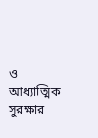ও আধ্যাত্মিক সুরক্ষার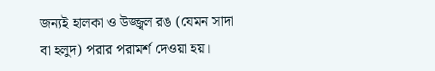জন্যই হালকা ও উজ্জ্বল রঙ (যেমন সাদা বা হলুদ) পরার পরামর্শ দেওয়া হয়।